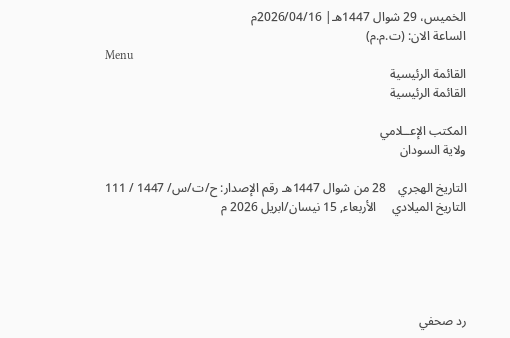الخميس، 29 شوال 1447هـ| 2026/04/16م
الساعة الان: (ت.م.م)
Menu
القائمة الرئيسية
القائمة الرئيسية

المكتب الإعــلامي
ولاية السودان

التاريخ الهجري    28 من شوال 1447هـ رقم الإصدار: ح/ت/س/ 1447 / 111
التاريخ الميلادي     الأربعاء, 15 نيسان/ابريل 2026 م





رد صحفي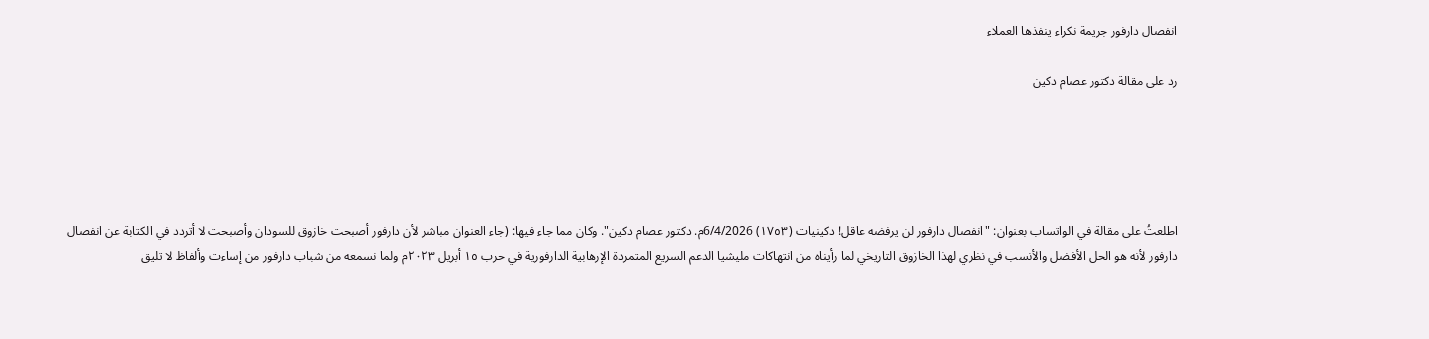انفصال دارفور جريمة نكراء ينفذها العملاء

رد على مقالة دكتور عصام دكين





اطلعتُ على مقالة في الواتساب بعنوان: "انفصال دارفور لن يرفضه عاقل! دكينيات (١٧٥٣) 6/4/2026م. دكتور عصام دكين". وكان مما جاء فيها: (جاء العنوان مباشر لأن دارفور أصبحت خازوق للسودان وأصبحت لا أتردد في الكتابة عن انفصال دارفور لأنه هو الحل الأفضل والأنسب في نظري لهذا الخازوق التاريخي لما رأيناه من انتهاكات مليشيا الدعم السريع المتمردة الإرهابية الدارفورية في حرب ١٥ أبريل ٢٠٢٣م ولما نسمعه من شباب دارفور من إساءت وألفاظ لا تليق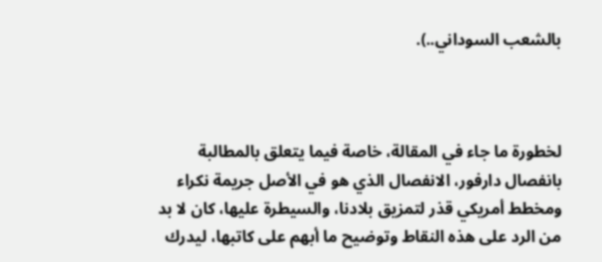بالشعب السوداني..).



لخطورة ما جاء في المقالة، خاصة فيما يتعلق بالمطالبة بانفصال دارفور، الانفصال الذي هو في الأصل جريمة نكراء ومخطط أمريكي قذر لتمزيق بلادنا، والسيطرة عليها، كان لا بد من الرد على هذه النقاط وتوضيح ما أبهم على كاتبها، ليدرك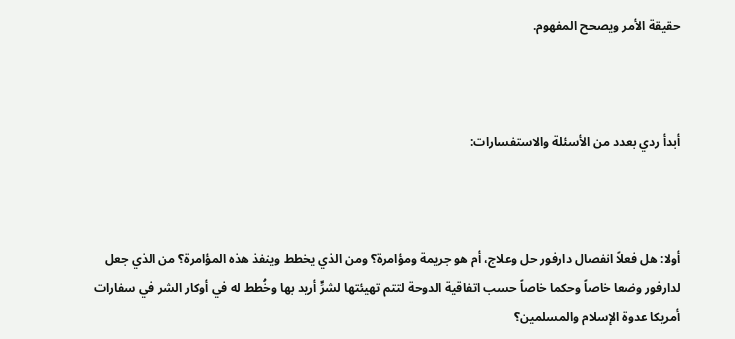حقيقة الأمر ويصحح المفهوم.



أبدأ ردي بعدد من الأسئلة والاستفسارات:



أولا: هل فعلاً انفصال دارفور حل وعلاج، أم هو جريمة ومؤامرة؟ ومن الذي يخطط وينفذ هذه المؤامرة؟ من الذي جعل لدارفور وضعا خاصاً وحكما خاصاً حسب اتفاقية الدوحة لتتم تهيئتها لشرٍّ أريد بها وخُطط له في أوكار الشر في سفارات أمريكا عدوة الإسلام والمسلمين؟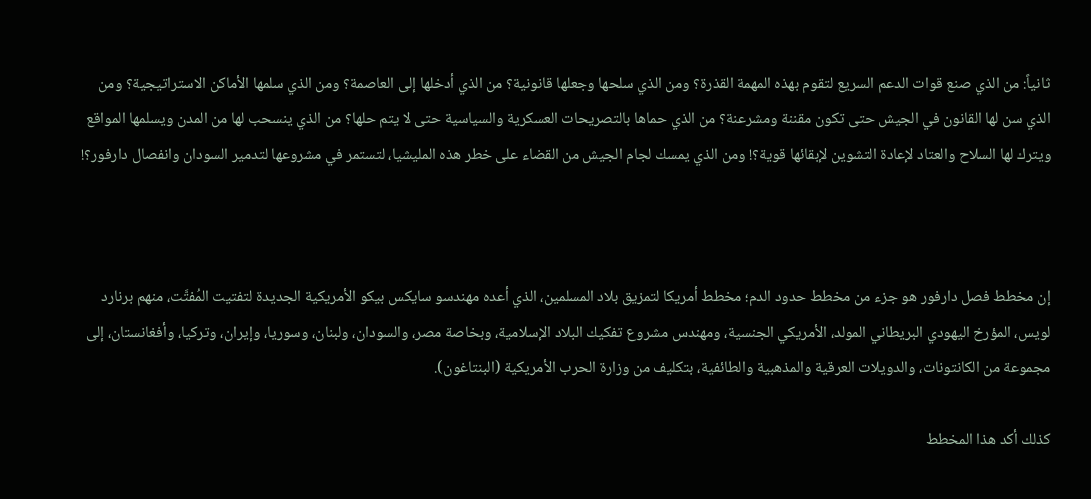ثانياً: من الذي صنع قوات الدعم السريع لتقوم بهذه المهمة القذرة؟ ومن الذي سلحها وجعلها قانونية؟ من الذي أدخلها إلى العاصمة؟ ومن الذي سلمها الأماكن الاستراتيجية؟ ومن الذي سن لها القانون في الجيش حتى تكون مقننة ومشرعنة؟ من الذي حماها بالتصريحات العسكرية والسياسية حتى لا يتم حلها؟ من الذي ينسحب لها من المدن ويسلمها المواقع ويترك لها السلاح والعتاد لإعادة التشوين لإبقائها قوية؟! ومن الذي يمسك لجام الجيش من القضاء على خطر هذه المليشيا، لتستمر في مشروعها لتدمير السودان وانفصال دارفور؟!



إن مخطط فصل دارفور هو جزء من مخطط حدود الدم؛ مخطط أمريكا لتمزيق بلاد المسلمين، الذي أعده مهندسو سايكس بيكو الأمريكية الجديدة لتفتيت المُفتَّت، منهم برنارد لويس، المؤرخ اليهودي البريطاني المولد، الأمريكي الجنسية، ومهندس مشروع تفكيك البلاد الإسلامية، وبخاصة مصر، والسودان، ولبنان، وسوريا، وإيران، وتركيا، وأفغانستان، إلى مجموعة من الكانتونات، والدويلات العرقية والمذهبية والطائفية، بتكليف من وزارة الحرب الأمريكية (البنتاغون).

كذلك أكد هذا المخطط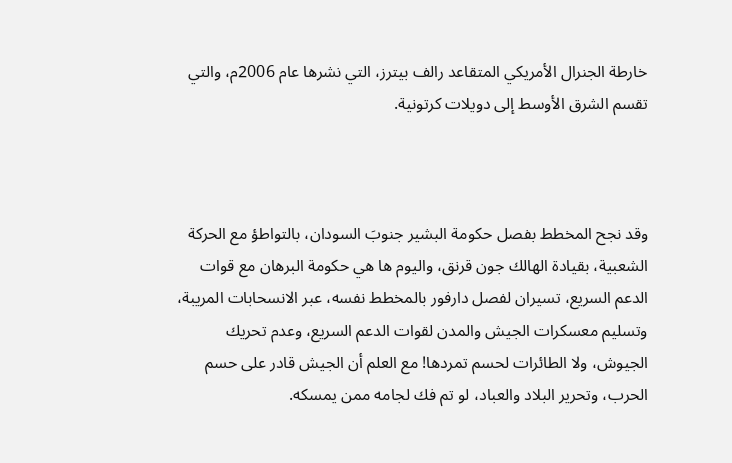خارطة الجنرال الأمريكي المتقاعد رالف بيترز، التي نشرها عام 2006م، والتي تقسم الشرق الأوسط إلى دويلات كرتونية.



وقد نجح المخطط بفصل حكومة البشير جنوبَ السودان، بالتواطؤ مع الحركة الشعبية، بقيادة الهالك جون قرنق، واليوم ها هي حكومة البرهان مع قوات الدعم السريع، تسيران لفصل دارفور بالمخطط نفسه، عبر الانسحابات المريبة، وتسليم معسكرات الجيش والمدن لقوات الدعم السريع، وعدم تحريك الجيوش، ولا الطائرات لحسم تمردها! مع العلم أن الجيش قادر على حسم الحرب، وتحرير البلاد والعباد، لو تم فك لجامه ممن يمسكه.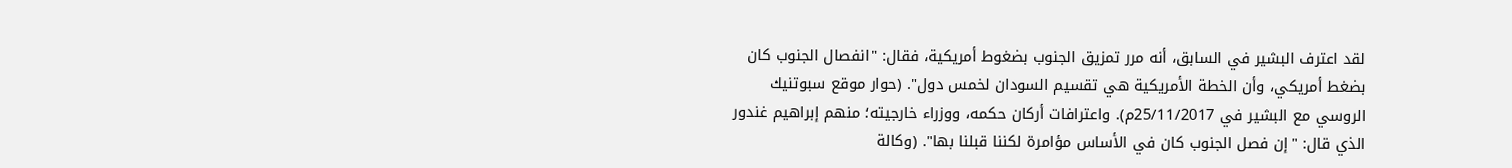لقد اعترف البشير في السابق، أنه مرر تمزيق الجنوب بضغوط أمريكية، فقال: "انفصال الجنوب كان بضغط أمريكي، وأن الخطة الأمريكية هي تقسيم السودان لخمس دول". (حوار موقع سبوتنيك الروسي مع البشير في 25/11/2017م). واعترافات أركان حكمه، ووزراء خارجيته؛ منهم إبراهيم غندور الذي قال: "إن فصل الجنوب كان في الأساس مؤامرة لكننا قبلنا بها". (وكالة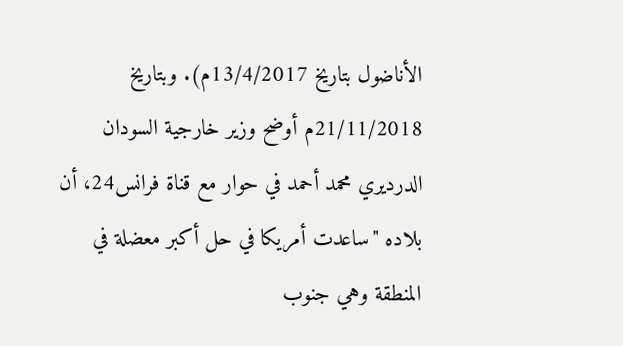الأناضول بتاريخ 13/4/2017م). وبتاريخ 21/11/2018م أوضح وزير خارجية السودان الدرديري محمد أحمد في حوار مع قناة فرانس24، أن بلاده "ساعدت أمريكا في حل أكبر معضلة في المنطقة وهي جنوب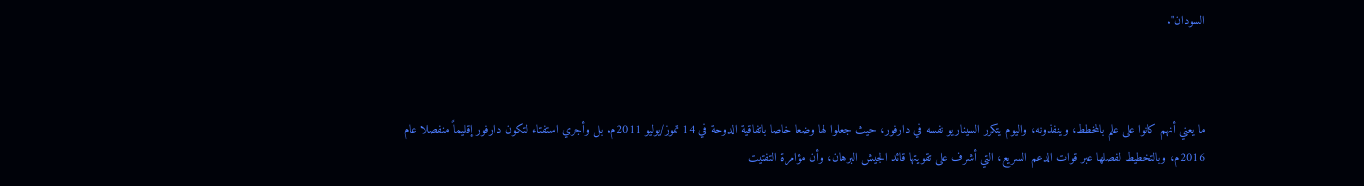السودان".



ما يعني أنهم كانوا على علم بالمخطط، وينفذونه، واليوم يتكرر السيناريو نفسه في دارفور، حيث جعلوا لها وضعا خاصا باتفاقية الدوحة في 14 تموز/يوليو 2011م. بل وأجري استفتاء لتكون دارفور إقليماً منفصلا عام 2016م، وبالتخطيط لفصلها عبر قوات الدعم السريع، التي أشرف على تقويتها قائد الجيش البرهان، وأن مؤامرة التفتيت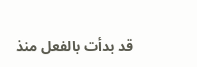قد بدأت بالفعل منذ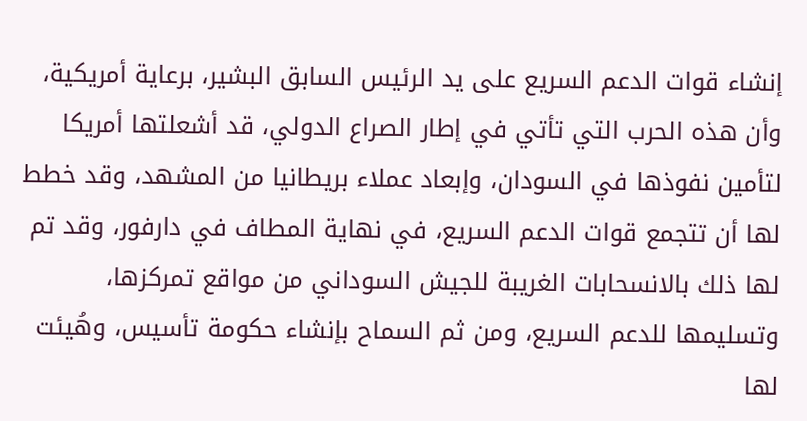إنشاء قوات الدعم السريع على يد الرئيس السابق البشير، برعاية أمريكية، وأن هذه الحرب التي تأتي في إطار الصراع الدولي، قد أشعلتها أمريكا لتأمين نفوذها في السودان، وإبعاد عملاء بريطانيا من المشهد، وقد خطط لها أن تتجمع قوات الدعم السريع، في نهاية المطاف في دارفور، وقد تم لها ذلك بالانسحابات الغريبة للجيش السوداني من مواقع تمركزها، وتسليمها للدعم السريع، ومن ثم السماح بإنشاء حكومة تأسيس، وهُيئت لها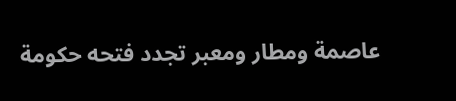عاصمة ومطار ومعبر تجدد فتحه حكومة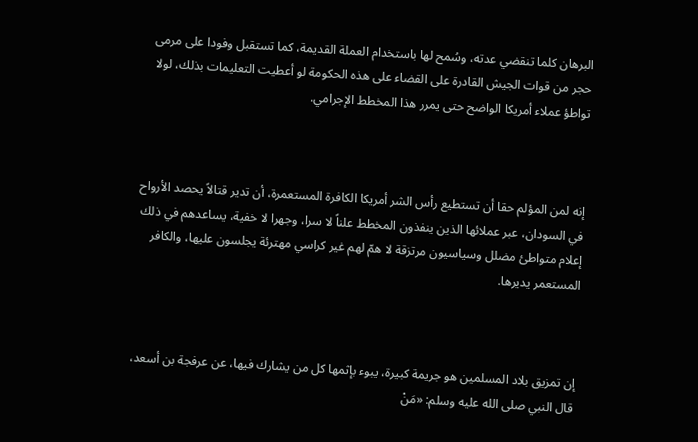البرهان كلما تنقضي عدته، وسُمح لها باستخدام العملة القديمة، كما تستقبل وفودا على مرمى حجر من قوات الجيش القادرة على القضاء على هذه الحكومة لو أعطيت التعليمات بذلك، لولا تواطؤ عملاء أمريكا الواضح حتى يمرر هذا المخطط الإجرامي.



إنه لمن المؤلم حقا أن تستطيع رأس الشر أمريكا الكافرة المستعمرة، أن تدير قتالاً يحصد الأرواح في السودان، عبر عملائها الذين ينفذون المخطط علناً لا سرا، وجهرا لا خفية، يساعدهم في ذلك إعلام متواطئ مضلل وسياسيون مرتزقة لا همّ لهم غير كراسي مهترئة يجلسون عليها، والكافر المستعمر يديرها.



إن تمزيق بلاد المسلمين هو جريمة كبيرة، يبوء بإثمها كل من يشارك فيها، عن عرفجة بن أسعد، قال النبي صلى الله عليه وسلم: «مَنْ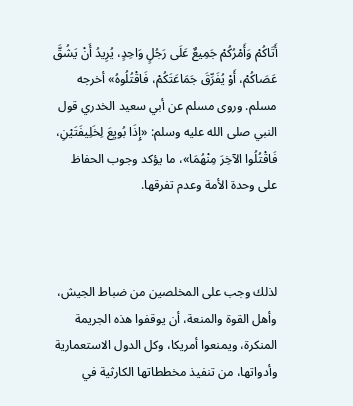أَتَاكُمْ وَأَمْرُكُمْ جَمِيعٌ عَلَى رَجُلٍ وَاحِدٍ، يُرِيدُ أَنْ يَشُقَّ عَصَاكُمْ، أَوْ يُفَرِّقَ جَمَاعَتَكُمْ، فَاقْتُلُوهُ» أخرجه مسلم. وروى مسلم عن أبي سعيد الخدري قول النبي صلى الله عليه وسلم: «إِذَا بُويِعَ لِخَلِيفَتَيْنِ، فَاقْتُلُوا الآخِرَ مِنْهُمَا»، ما يؤكد وجوب الحفاظ على وحدة الأمة وعدم تفرقها.



لذلك وجب على المخلصين من ضباط الجيش، وأهل القوة والمنعة، أن يوقفوا هذه الجريمة المنكرة، ويمنعوا أمريكا، وكل الدول الاستعمارية وأدواتها، من تنفيذ مخططاتها الكارثية في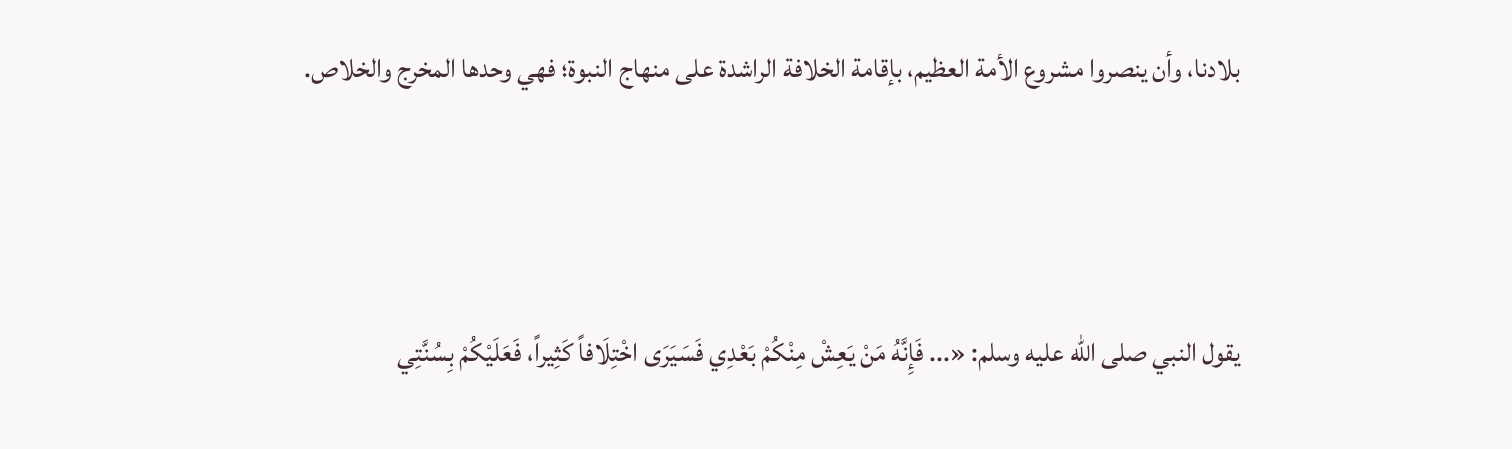بلادنا، وأن ينصروا مشروع الأمة العظيم، بإقامة الخلافة الراشدة على منهاج النبوة؛ فهي وحدها المخرج والخلاص.



يقول النبي صلى الله عليه وسلم: «... فَإِنَّهُ مَنْ يَعِشْ مِنْكُمْ بَعْدِي فَسَيَرَى اخْتِلَافاً كَثِيراً، فَعَلَيْكُمْ بِسُنَّتِي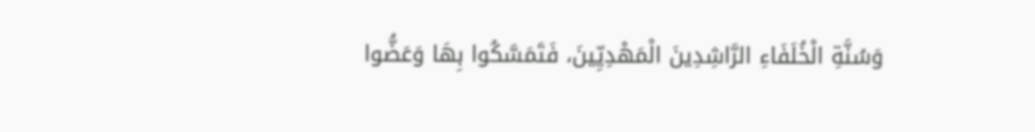وَسُنَّةِ الْخُلَفَاءِ الرَّاشِدِينَ الْمَهْدِيِّينَ، فَتَمَسَّكُوا بِهَا وَعَضُّوا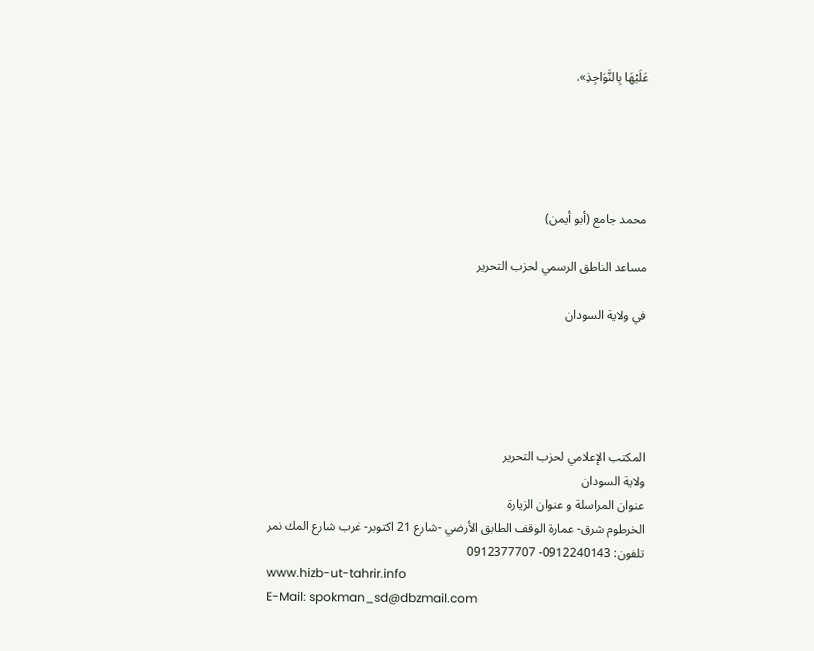عَلَيْهَا بِالنَّوَاجِذِ».





محمد جامع (أبو أيمن)

مساعد الناطق الرسمي لحزب التحرير

في ولاية السودان





المكتب الإعلامي لحزب التحرير
ولاية السودان
عنوان المراسلة و عنوان الزيارة
الخرطوم شرق- عمارة الوقف الطابق الأرضي -شارع 21 اكتوبر- غرب شارع المك نمر
تلفون: 0912240143- 0912377707
www.hizb-ut-tahrir.info
E-Mail: spokman_sd@dbzmail.com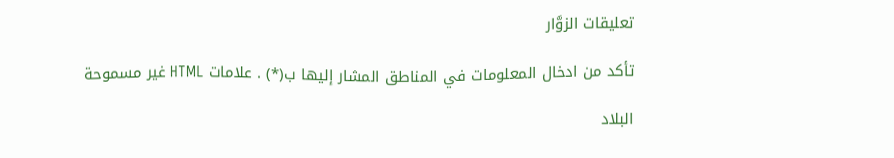تعليقات الزوَّار

تأكد من ادخال المعلومات في المناطق المشار إليها ب(*) . علامات HTML غير مسموحة

البلاد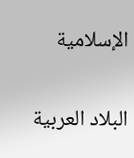الإسلامية

البلاد العربية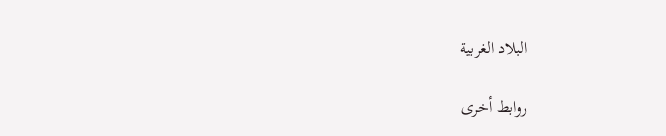البلاد الغربية

روابط أخرى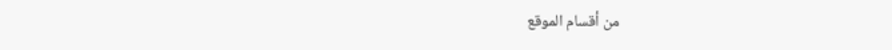من أقسام الموقع